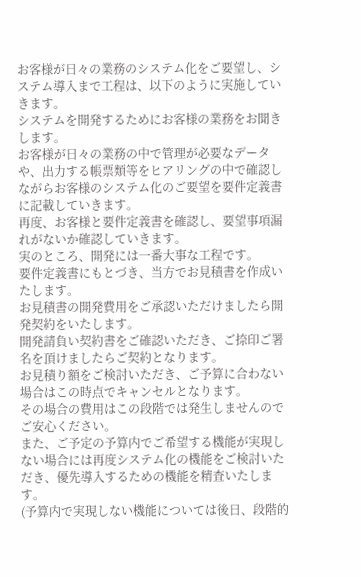お客様が日々の業務のシステム化をご要望し、システム導入まで工程は、以下のように実施していきます。
システムを開発するためにお客様の業務をお聞きします。
お客様が日々の業務の中で管理が必要なデータや、出力する帳票類等をヒアリングの中で確認しながらお客様のシステム化のご要望を要件定義書に記載していきます。
再度、お客様と要件定義書を確認し、要望事項漏れがないか確認していきます。
実のところ、開発には一番大事な工程です。
要件定義書にもとづき、当方でお見積書を作成いたします。
お見積書の開発費用をご承認いただけましたら開発契約をいたします。
開発請負い契約書をご確認いただき、ご捺印ご署名を頂けましたらご契約となります。
お見積り額をご検討いただき、ご予算に合わない場合はこの時点でキャンセルとなります。
その場合の費用はこの段階では発生しませんのでご安心ください。
また、ご予定の予算内でご希望する機能が実現しない場合には再度システム化の機能をご検討いただき、優先導入するための機能を精査いたします。
(予算内で実現しない機能については後日、段階的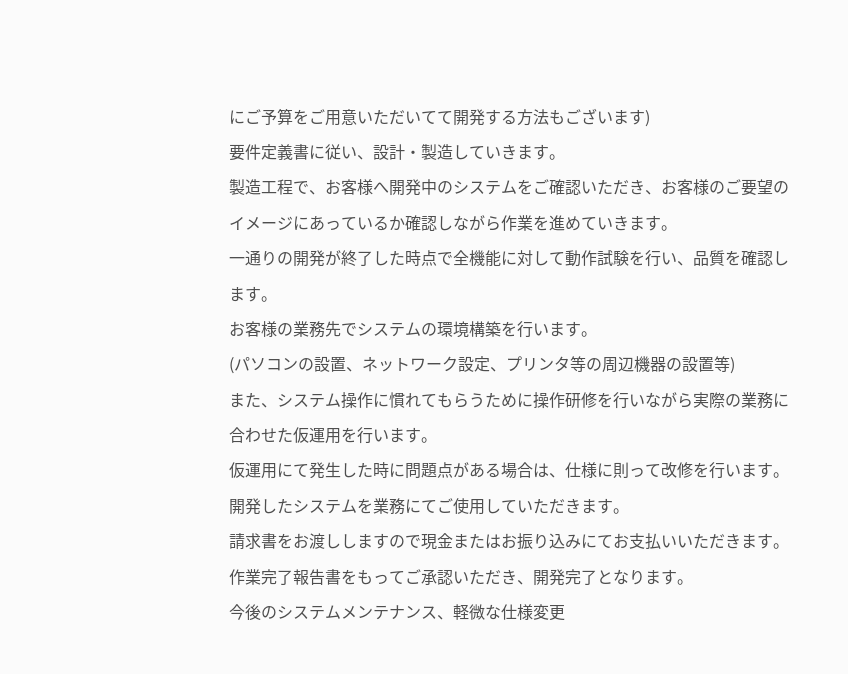にご予算をご用意いただいてて開発する方法もございます)
要件定義書に従い、設計・製造していきます。
製造工程で、お客様へ開発中のシステムをご確認いただき、お客様のご要望のイメージにあっているか確認しながら作業を進めていきます。
一通りの開発が終了した時点で全機能に対して動作試験を行い、品質を確認します。
お客様の業務先でシステムの環境構築を行います。
(パソコンの設置、ネットワーク設定、プリンタ等の周辺機器の設置等)
また、システム操作に慣れてもらうために操作研修を行いながら実際の業務に合わせた仮運用を行います。
仮運用にて発生した時に問題点がある場合は、仕様に則って改修を行います。
開発したシステムを業務にてご使用していただきます。
請求書をお渡ししますので現金またはお振り込みにてお支払いいただきます。
作業完了報告書をもってご承認いただき、開発完了となります。
今後のシステムメンテナンス、軽微な仕様変更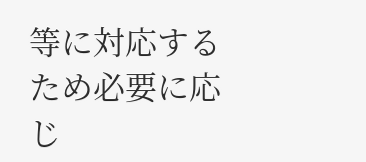等に対応するため必要に応じ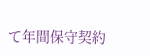て年間保守契約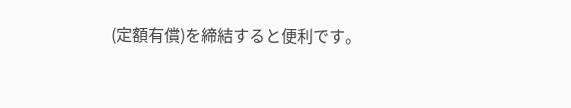(定額有償)を締結すると便利です。